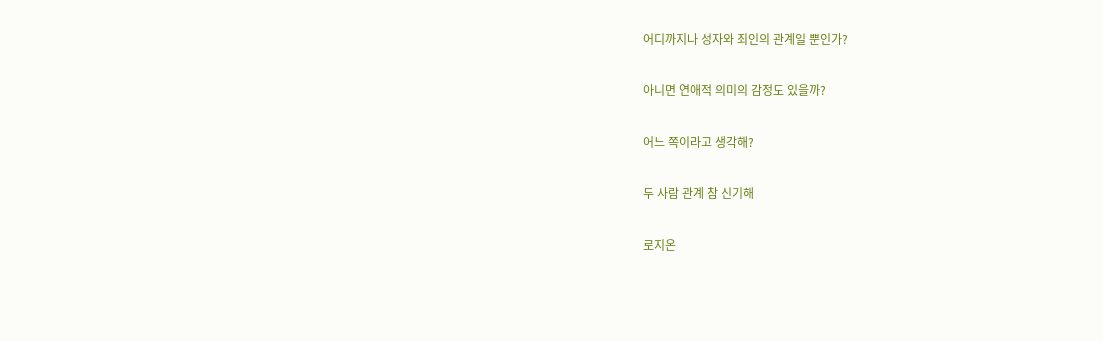어디까지나 성자와 죄인의 관계일 뿐인가?

아니면 연애적 의미의 감정도 있을까?

어느 쪽이라고 생각해?

두 사람 관계 참 신기해

로지온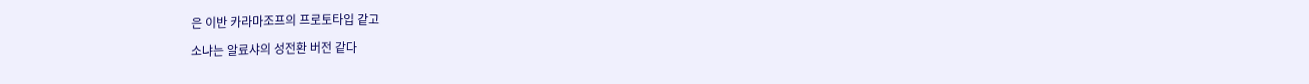은 이반 카라마조프의 프로토타입 같고

소냐는 알료샤의 성전환 버전 같다